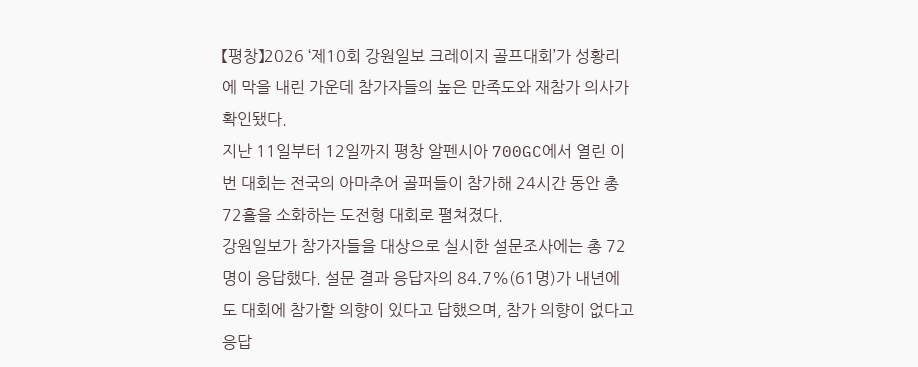【평창】2026 ‘제10회 강원일보 크레이지 골프대회’가 성황리에 막을 내린 가운데 참가자들의 높은 만족도와 재참가 의사가 확인됐다.
지난 11일부터 12일까지 평창 알펜시아 700GC에서 열린 이번 대회는 전국의 아마추어 골퍼들이 참가해 24시간 동안 총 72홀을 소화하는 도전형 대회로 펼쳐졌다.
강원일보가 참가자들을 대상으로 실시한 설문조사에는 총 72명이 응답했다. 설문 결과 응답자의 84.7%(61명)가 내년에도 대회에 참가할 의향이 있다고 답했으며, 참가 의향이 없다고 응답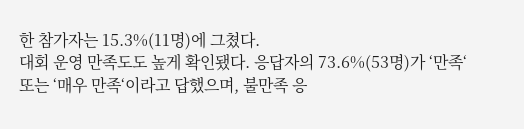한 참가자는 15.3%(11명)에 그쳤다.
대회 운영 만족도도 높게 확인됐다. 응답자의 73.6%(53명)가 ‘만족‘ 또는 ‘매우 만족‘이라고 답했으며, 불만족 응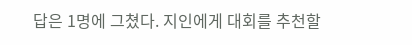답은 1명에 그쳤다. 지인에게 대회를 추천할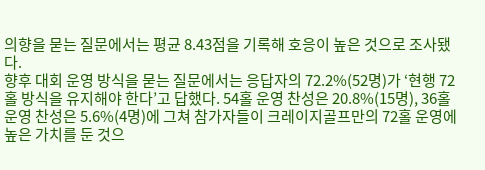의향을 묻는 질문에서는 평균 8.43점을 기록해 호응이 높은 것으로 조사됐다.
향후 대회 운영 방식을 묻는 질문에서는 응답자의 72.2%(52명)가 ‘현행 72홀 방식을 유지해야 한다’고 답했다. 54홀 운영 찬성은 20.8%(15명), 36홀 운영 찬성은 5.6%(4명)에 그쳐 참가자들이 크레이지골프만의 72홀 운영에 높은 가치를 둔 것으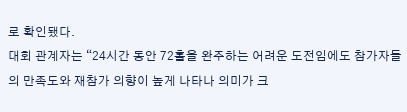로 확인됐다.
대회 관계자는 “24시간 동안 72홀을 완주하는 어려운 도전임에도 참가자들의 만족도와 재참가 의향이 높게 나타나 의미가 크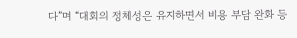다”며 “대회의 정체성은 유지하면서 비용 부담 완화 등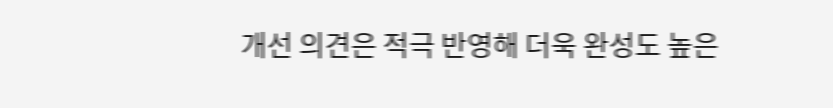개선 의견은 적극 반영해 더욱 완성도 높은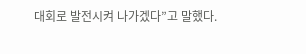대회로 발전시켜 나가겠다”고 말했다.